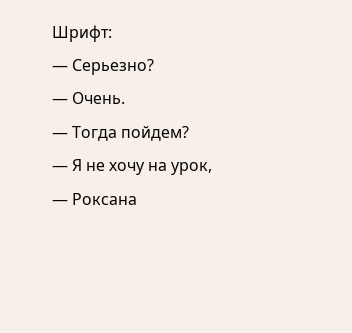Шрифт:
— Серьезно?
— Очень.
— Тогда пойдем?
— Я не хочу на урок, — Роксана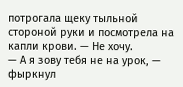потрогала щеку тыльной стороной руки и посмотрела на капли крови. — Не хочу.
— А я зову тебя не на урок, — фыркнул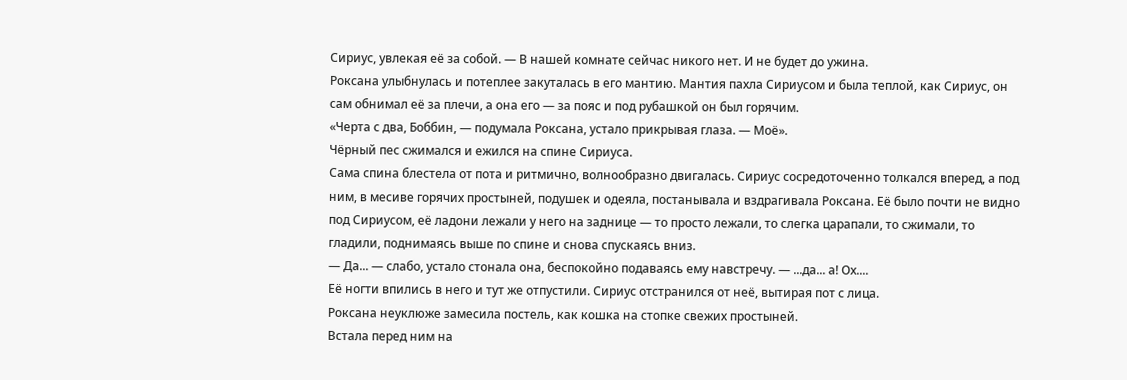Сириус, увлекая её за собой. — В нашей комнате сейчас никого нет. И не будет до ужина.
Роксана улыбнулась и потеплее закуталась в его мантию. Мантия пахла Сириусом и была теплой, как Сириус, он сам обнимал её за плечи, а она его — за пояс и под рубашкой он был горячим.
«Черта с два, Боббин, — подумала Роксана, устало прикрывая глаза. — Моё».
Чёрный пес сжимался и ежился на спине Сириуса.
Сама спина блестела от пота и ритмично, волнообразно двигалась. Сириус сосредоточенно толкался вперед, а под ним, в месиве горячих простыней, подушек и одеяла, постанывала и вздрагивала Роксана. Её было почти не видно под Сириусом, её ладони лежали у него на заднице — то просто лежали, то слегка царапали, то сжимали, то гладили, поднимаясь выше по спине и снова спускаясь вниз.
— Да... — слабо, устало стонала она, беспокойно подаваясь ему навстречу. — ...да... а! Ох....
Её ногти впились в него и тут же отпустили. Сириус отстранился от неё, вытирая пот с лица.
Роксана неуклюже замесила постель, как кошка на стопке свежих простыней.
Встала перед ним на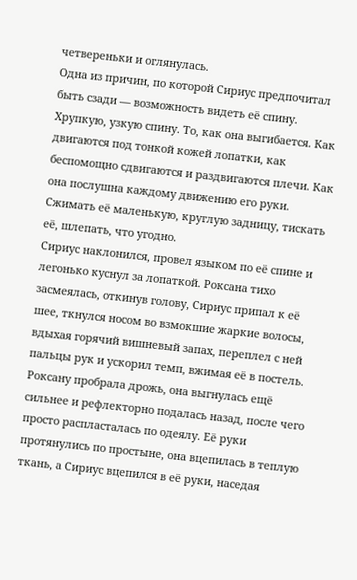четвереньки и оглянулась.
Одна из причин, по которой Сириус предпочитал быть сзади — возможность видеть её спину. Хрупкую, узкую спину. То, как она выгибается. Как двигаются под тонкой кожей лопатки, как беспомощно сдвигаются и раздвигаются плечи. Как она послушна каждому движению его руки. Сжимать её маленькую, круглую задницу, тискать её, шлепать, что угодно.
Сириус наклонился, провел языком по её спине и легонько куснул за лопаткой. Роксана тихо засмеялась, откинув голову, Сириус припал к её шее, ткнулся носом во взмокшие жаркие волосы, вдыхая горячий вишневый запах, переплел с ней пальцы рук и ускорил темп, вжимая её в постель.
Роксану пробрала дрожь, она выгнулась ещё сильнее и рефлекторно подалась назад, после чего просто распласталась по одеялу. Её руки протянулись по простыне, она вцепилась в теплую ткань, а Сириус вцепился в её руки, наседая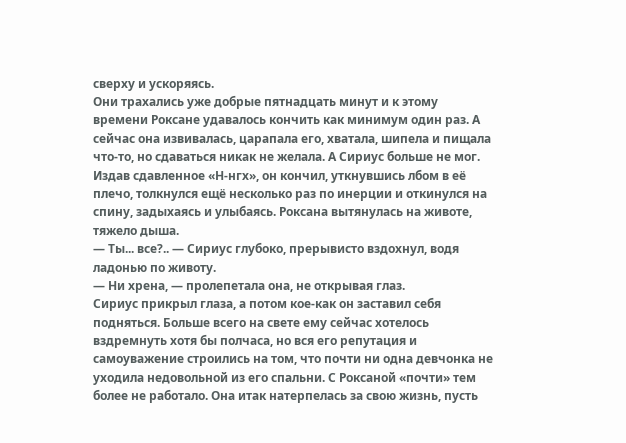сверху и ускоряясь.
Они трахались уже добрые пятнадцать минут и к этому времени Роксане удавалось кончить как минимум один раз. А сейчас она извивалась, царапала его, хватала, шипела и пищала что-то, но сдаваться никак не желала. А Сириус больше не мог.
Издав сдавленное «Н-нгх», он кончил, уткнувшись лбом в её плечо, толкнулся ещё несколько раз по инерции и откинулся на спину, задыхаясь и улыбаясь. Роксана вытянулась на животе, тяжело дыша.
— Ты... все?.. — Сириус глубоко, прерывисто вздохнул, водя ладонью по животу.
— Ни хрена, — пролепетала она, не открывая глаз.
Сириус прикрыл глаза, а потом кое-как он заставил себя подняться. Больше всего на свете ему сейчас хотелось вздремнуть хотя бы полчаса, но вся его репутация и самоуважение строились на том, что почти ни одна девчонка не уходила недовольной из его спальни. С Роксаной «почти» тем более не работало. Она итак натерпелась за свою жизнь, пусть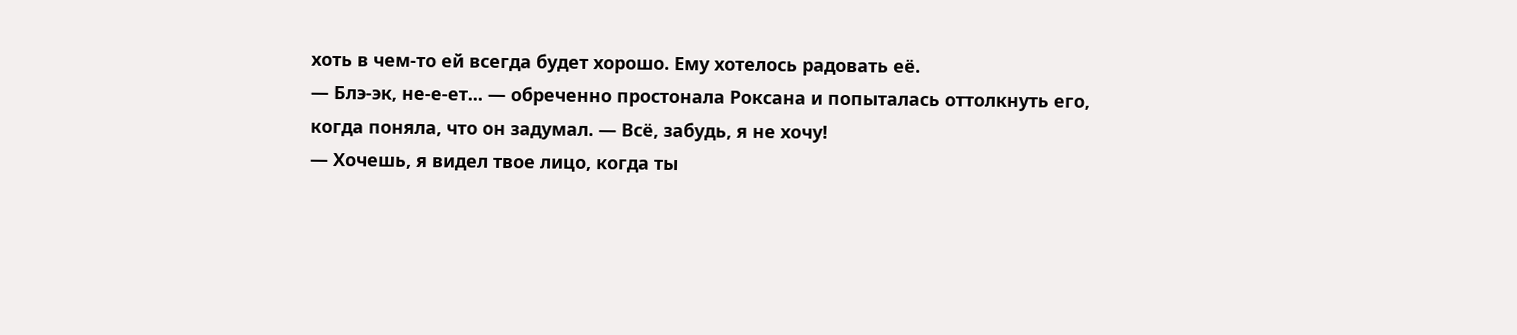хоть в чем-то ей всегда будет хорошо. Ему хотелось радовать её.
— Блэ-эк, не-е-ет... — обреченно простонала Роксана и попыталась оттолкнуть его, когда поняла, что он задумал. — Всё, забудь, я не хочу!
— Хочешь, я видел твое лицо, когда ты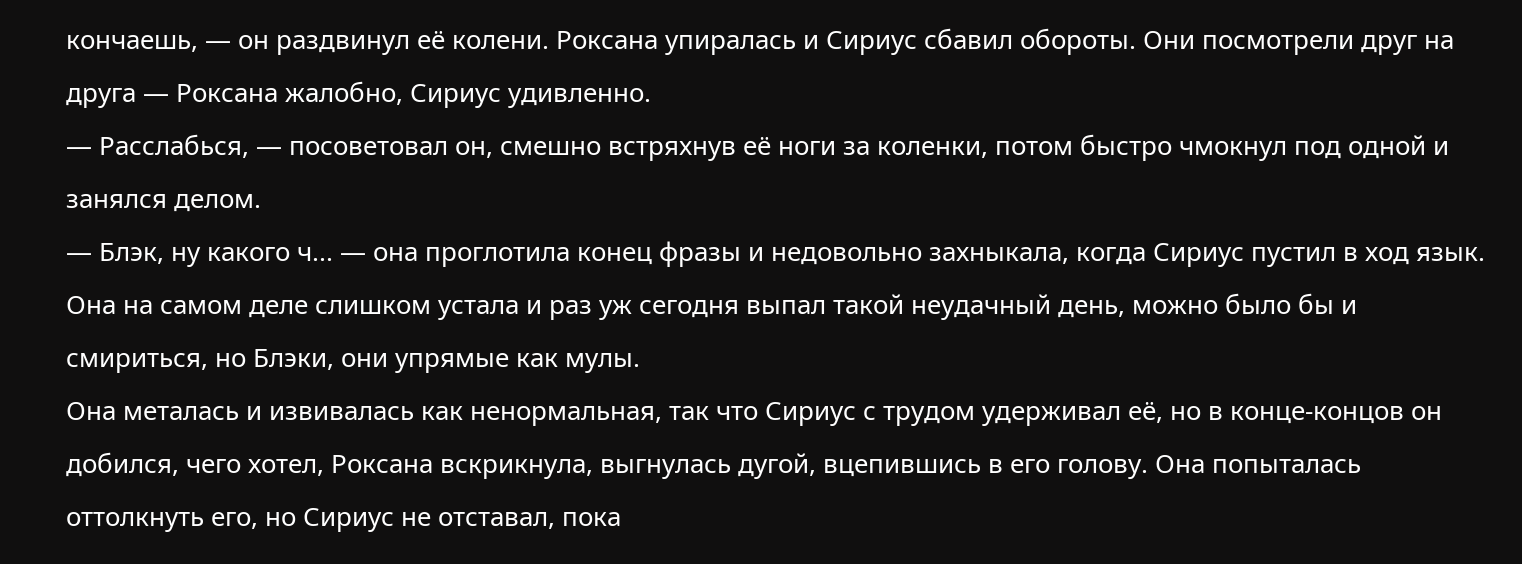кончаешь, — он раздвинул её колени. Роксана упиралась и Сириус сбавил обороты. Они посмотрели друг на друга — Роксана жалобно, Сириус удивленно.
— Расслабься, — посоветовал он, смешно встряхнув её ноги за коленки, потом быстро чмокнул под одной и занялся делом.
— Блэк, ну какого ч... — она проглотила конец фразы и недовольно захныкала, когда Сириус пустил в ход язык. Она на самом деле слишком устала и раз уж сегодня выпал такой неудачный день, можно было бы и смириться, но Блэки, они упрямые как мулы.
Она металась и извивалась как ненормальная, так что Сириус с трудом удерживал её, но в конце-концов он добился, чего хотел, Роксана вскрикнула, выгнулась дугой, вцепившись в его голову. Она попыталась оттолкнуть его, но Сириус не отставал, пока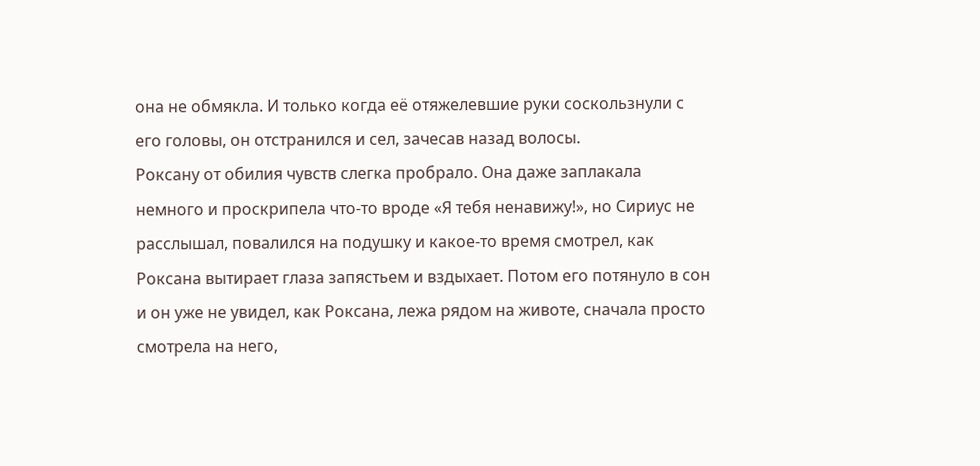она не обмякла. И только когда её отяжелевшие руки соскользнули с его головы, он отстранился и сел, зачесав назад волосы.
Роксану от обилия чувств слегка пробрало. Она даже заплакала немного и проскрипела что-то вроде «Я тебя ненавижу!», но Сириус не расслышал, повалился на подушку и какое-то время смотрел, как Роксана вытирает глаза запястьем и вздыхает. Потом его потянуло в сон и он уже не увидел, как Роксана, лежа рядом на животе, сначала просто смотрела на него,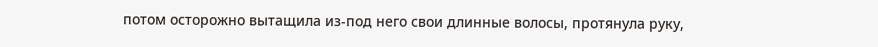потом осторожно вытащила из-под него свои длинные волосы, протянула руку,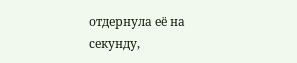отдернула её на секунду,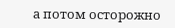а потом осторожно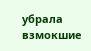убрала взмокшие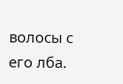волосы с его лба.